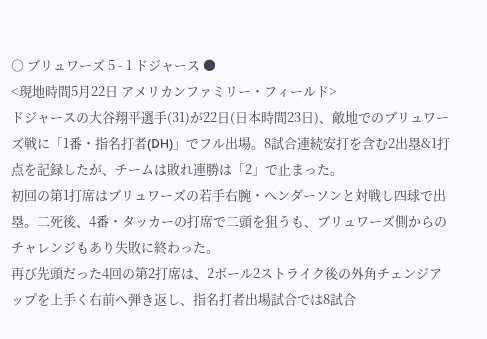○ ブリュワーズ 5 - 1 ドジャース ●
<現地時間5月22日 アメリカンファミリー・フィールド>
ドジャースの大谷翔平選手(31)が22日(日本時間23日)、敵地でのブリュワーズ戦に「1番・指名打者(DH)」でフル出場。8試合連続安打を含む2出塁&1打点を記録したが、チームは敗れ連勝は「2」で止まった。
初回の第1打席はブリュワーズの若手右腕・ヘンダーソンと対戦し四球で出塁。二死後、4番・タッカーの打席で二頭を狙うも、ブリュワーズ側からのチャレンジもあり失敗に終わった。
再び先頭だった4回の第2打席は、2ボール2ストライク後の外角チェンジアップを上手く右前へ弾き返し、指名打者出場試合では8試合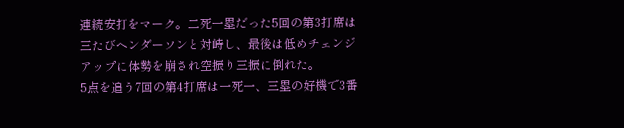連続安打をマーク。二死一塁だった5回の第3打席は三たびヘンダーソンと対峙し、最後は低めチェンジアップに体勢を崩され空振り三振に倒れた。
5点を追う7回の第4打席は一死一、三塁の好機で3番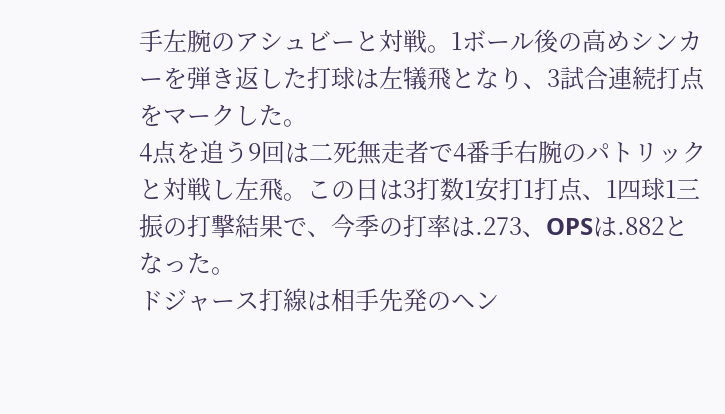手左腕のアシュビーと対戦。1ボール後の高めシンカーを弾き返した打球は左犠飛となり、3試合連続打点をマークした。
4点を追う9回は二死無走者で4番手右腕のパトリックと対戦し左飛。この日は3打数1安打1打点、1四球1三振の打撃結果で、今季の打率は.273、OPSは.882となった。
ドジャース打線は相手先発のヘン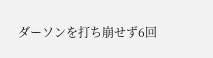ダーソンを打ち崩せず6回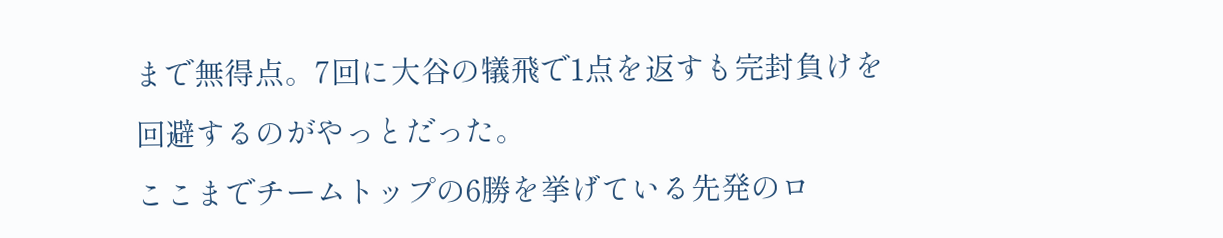まで無得点。7回に大谷の犠飛で1点を返すも完封負けを回避するのがやっとだった。
ここまでチームトップの6勝を挙げている先発のロ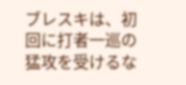ブレスキは、初回に打者一巡の猛攻を受けるな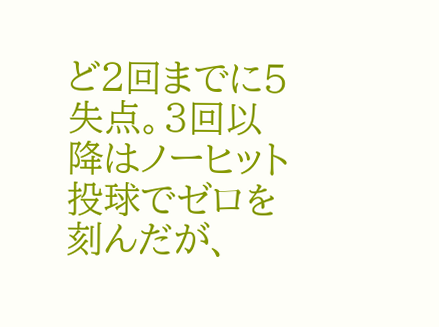ど2回までに5失点。3回以降はノーヒット投球でゼロを刻んだが、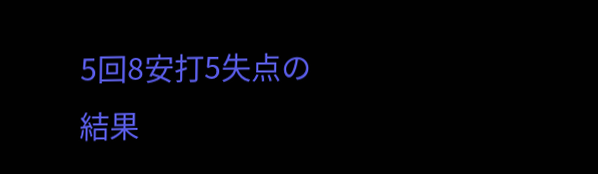5回8安打5失点の結果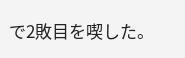で2敗目を喫した。